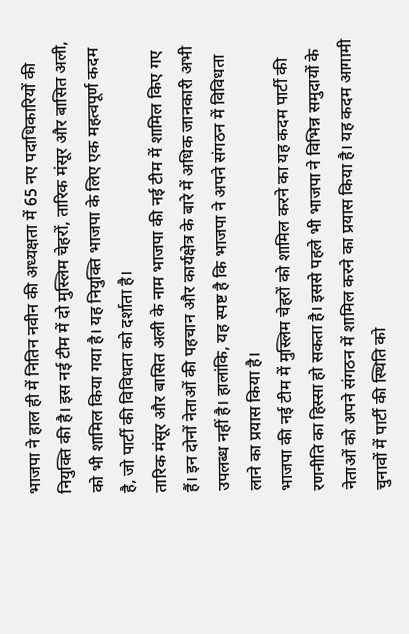भाजपा ने हाल ही में नितिन नवीन की अध्यक्षता में 65 नए पदाधिकारियों की नियुक्ति की है। इस नई टीम में दो मुस्लिम चेहरों, तारिक मंसूर और बासित अली, को भी शामिल किया गया है। यह नियुक्ति भाजपा के लिए एक महत्वपूर्ण कदम है, जो पार्टी की विविधता को दर्शाता है।
तारिक मंसूर और बासित अली के नाम भाजपा की नई टीम में शामिल किए गए हैं। इन दोनों नेताओं की पहचान और कार्यक्षेत्र के बारे में अधिक जानकारी अभी उपलब्ध नहीं है। हालांकि, यह स्पष्ट है कि भाजपा ने अपने संगठन में विविधता लाने का प्रयास किया है।
भाजपा की नई टीम में मुस्लिम चेहरों को शामिल करने का यह कदम पार्टी की रणनीति का हिस्सा हो सकता है। इससे पहले भी भाजपा ने विभिन्न समुदायों के नेताओं को अपने संगठन में शामिल करने का प्रयास किया है। यह कदम आगामी चुनावों में पार्टी की स्थिति को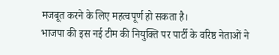मजबूत करने के लिए महत्वपूर्ण हो सकता है।
भाजपा की इस नई टीम की नियुक्ति पर पार्टी के वरिष्ठ नेताओं ने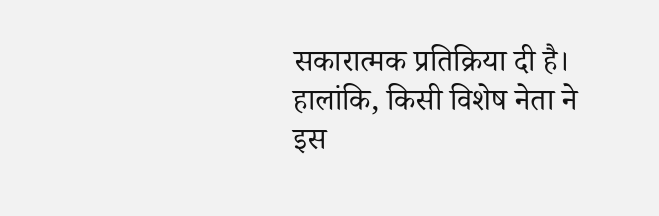सकारात्मक प्रतिक्रिया दी है। हालांकि, किसी विशेष नेता ने इस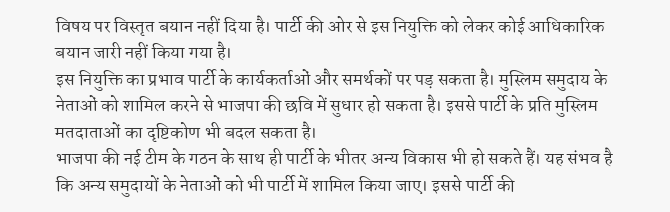विषय पर विस्तृत बयान नहीं दिया है। पार्टी की ओर से इस नियुक्ति को लेकर कोई आधिकारिक बयान जारी नहीं किया गया है।
इस नियुक्ति का प्रभाव पार्टी के कार्यकर्ताओं और समर्थकों पर पड़ सकता है। मुस्लिम समुदाय के नेताओं को शामिल करने से भाजपा की छवि में सुधार हो सकता है। इससे पार्टी के प्रति मुस्लिम मतदाताओं का दृष्टिकोण भी बदल सकता है।
भाजपा की नई टीम के गठन के साथ ही पार्टी के भीतर अन्य विकास भी हो सकते हैं। यह संभव है कि अन्य समुदायों के नेताओं को भी पार्टी में शामिल किया जाए। इससे पार्टी की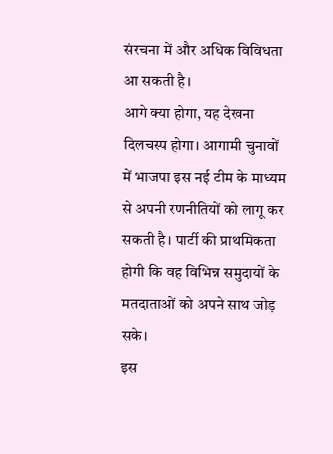संरचना में और अधिक विविधता आ सकती है।
आगे क्या होगा, यह देखना दिलचस्प होगा। आगामी चुनावों में भाजपा इस नई टीम के माध्यम से अपनी रणनीतियों को लागू कर सकती है। पार्टी की प्राथमिकता होगी कि वह विभिन्न समुदायों के मतदाताओं को अपने साथ जोड़ सके।
इस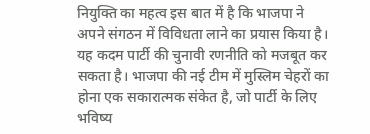नियुक्ति का महत्व इस बात में है कि भाजपा ने अपने संगठन में विविधता लाने का प्रयास किया है। यह कदम पार्टी की चुनावी रणनीति को मजबूत कर सकता है। भाजपा की नई टीम में मुस्लिम चेहरों का होना एक सकारात्मक संकेत है, जो पार्टी के लिए भविष्य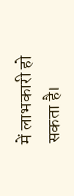में लाभकारी हो सकता है।